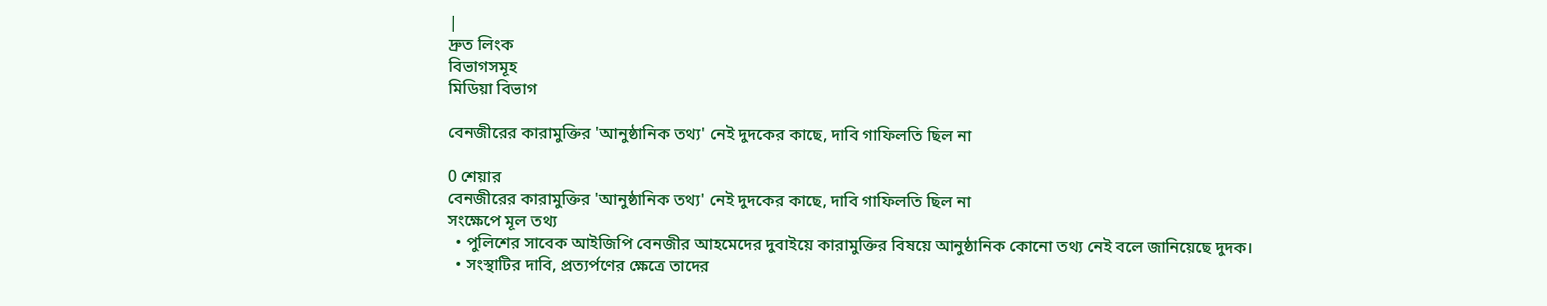|
দ্রুত লিংক
বিভাগসমূহ
মিডিয়া বিভাগ

বেনজীরের কারামুক্তির 'আনুষ্ঠানিক তথ্য' নেই দুদকের কাছে, দাবি গাফিলতি ছিল না

0 শেয়ার
বেনজীরের কারামুক্তির 'আনুষ্ঠানিক তথ্য' নেই দুদকের কাছে, দাবি গাফিলতি ছিল না
সংক্ষেপে মূল তথ্য
  • পুলিশের সাবেক আইজিপি বেনজীর আহমেদের দুবাইয়ে কারামুক্তির বিষয়ে আনুষ্ঠানিক কোনো তথ্য নেই বলে জানিয়েছে দুদক।
  • সংস্থাটির দাবি, প্রত্যর্পণের ক্ষেত্রে তাদের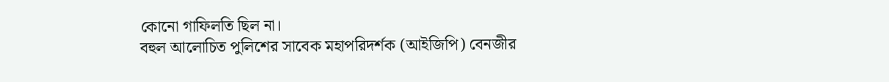কোনো গাফিলতি ছিল না।
বহুল আলোচিত পুলিশের সাবেক মহাপরিদর্শক (আইজিপি) বেনজীর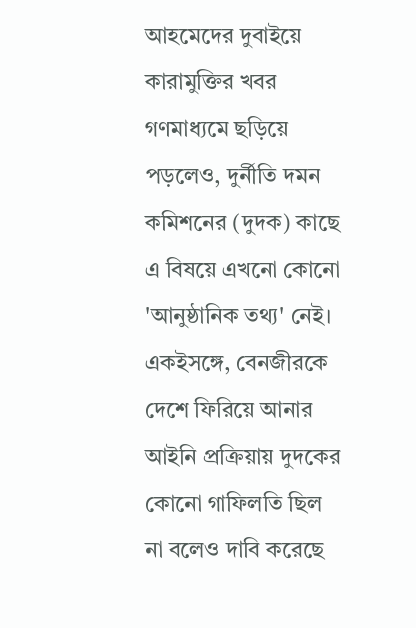আহমেদের দুবাইয়ে কারামুক্তির খবর গণমাধ্যমে ছড়িয়ে পড়লেও, দুর্নীতি দমন কমিশনের (দুদক) কাছে এ বিষয়ে এখনো কোনো 'আনুষ্ঠানিক তথ্য' নেই। একইসঙ্গে, বেনজীরকে দেশে ফিরিয়ে আনার আইনি প্রক্রিয়ায় দুদকের কোনো গাফিলতি ছিল না বলেও দাবি করেছে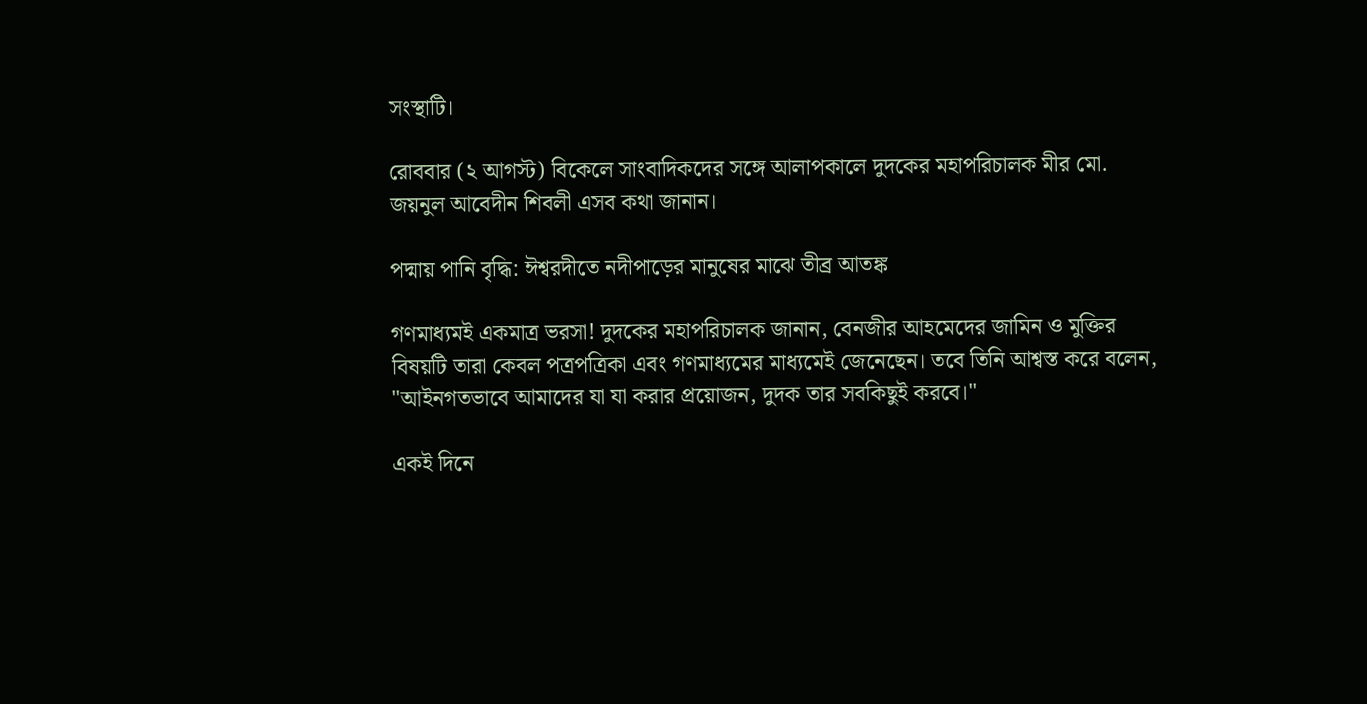সংস্থাটি।

রোববার (২ আগস্ট) বিকেলে সাংবাদিকদের সঙ্গে আলাপকালে দুদকের মহাপরিচালক মীর মো. জয়নুল আবেদীন শিবলী এসব কথা জানান।

পদ্মায় পানি বৃদ্ধি: ঈশ্বরদীতে নদীপাড়ের মানুষের মাঝে তীব্র আতঙ্ক

গণমাধ্যমই একমাত্র ভরসা! দুদকের মহাপরিচালক জানান, বেনজীর আহমেদের জামিন ও মুক্তির বিষয়টি তারা কেবল পত্রপত্রিকা এবং গণমাধ্যমের মাধ্যমেই জেনেছেন। তবে তিনি আশ্বস্ত করে বলেন, "আইনগতভাবে আমাদের যা যা করার প্রয়োজন, দুদক তার সবকিছুই করবে।"

একই দিনে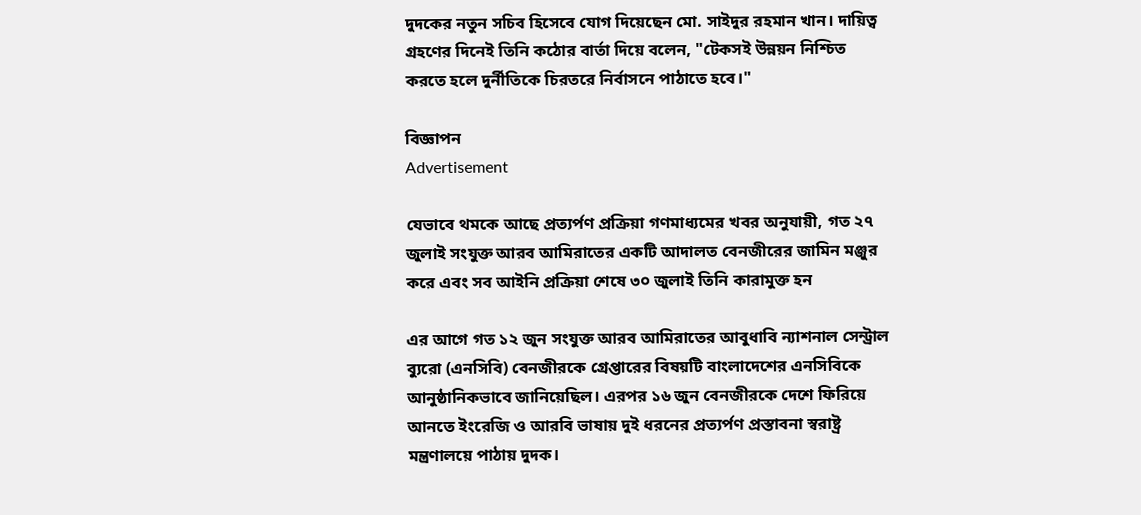দুদকের নতুন সচিব হিসেবে যোগ দিয়েছেন মো. সাইদুর রহমান খান। দায়িত্ব গ্রহণের দিনেই তিনি কঠোর বার্তা দিয়ে বলেন, "টেকসই উন্নয়ন নিশ্চিত করতে হলে দুর্নীতিকে চিরতরে নির্বাসনে পাঠাতে হবে।"

বিজ্ঞাপন
Advertisement

যেভাবে থমকে আছে প্রত্যর্পণ প্রক্রিয়া গণমাধ্যমের খবর অনুযায়ী, গত ২৭ জুলাই সংযুক্ত আরব আমিরাতের একটি আদালত বেনজীরের জামিন মঞ্জুর করে এবং সব আইনি প্রক্রিয়া শেষে ৩০ জুলাই তিনি কারামুক্ত হন

এর আগে গত ১২ জুন সংযুক্ত আরব আমিরাতের আবুধাবি ন্যাশনাল সেন্ট্রাল ব্যুরো (এনসিবি) বেনজীরকে গ্রেপ্তারের বিষয়টি বাংলাদেশের এনসিবিকে আনুষ্ঠানিকভাবে জানিয়েছিল। এরপর ১৬ জুন বেনজীরকে দেশে ফিরিয়ে আনতে ইংরেজি ও আরবি ভাষায় দুই ধরনের প্রত্যর্পণ প্রস্তাবনা স্বরাষ্ট্র মন্ত্রণালয়ে পাঠায় দুদক।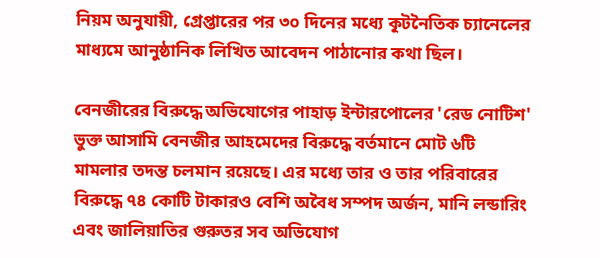নিয়ম অনুযায়ী, গ্রেপ্তারের পর ৩০ দিনের মধ্যে কূটনৈতিক চ্যানেলের মাধ্যমে আনুষ্ঠানিক লিখিত আবেদন পাঠানোর কথা ছিল।

বেনজীরের বিরুদ্ধে অভিযোগের পাহাড় ইন্টারপোলের 'রেড নোটিশ' ভুক্ত আসামি বেনজীর আহমেদের বিরুদ্ধে বর্তমানে মোট ৬টি মামলার তদন্ত চলমান রয়েছে। এর মধ্যে তার ও তার পরিবারের বিরুদ্ধে ৭৪ কোটি টাকারও বেশি অবৈধ সম্পদ অর্জন, মানি লন্ডারিং এবং জালিয়াতির গুরুতর সব অভিযোগ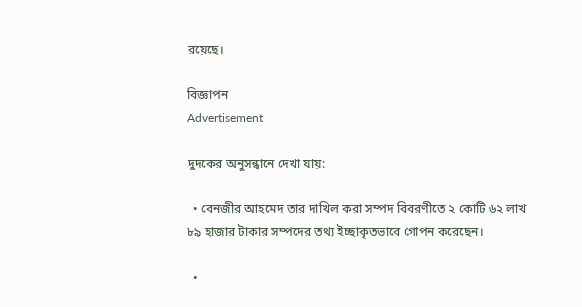রয়েছে।

বিজ্ঞাপন
Advertisement

দুদকের অনুসন্ধানে দেখা যায়:

  • বেনজীর আহমেদ তার দাখিল করা সম্পদ বিবরণীতে ২ কোটি ৬২ লাখ ৮৯ হাজার টাকার সম্পদের তথ্য ইচ্ছাকৃতভাবে গোপন করেছেন।

  •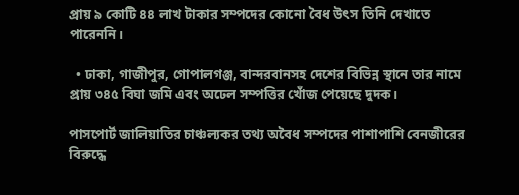প্রায় ৯ কোটি ৪৪ লাখ টাকার সম্পদের কোনো বৈধ উৎস তিনি দেখাতে পারেননি।

  • ঢাকা, গাজীপুর, গোপালগঞ্জ, বান্দরবানসহ দেশের বিভিন্ন স্থানে তার নামে প্রায় ৩৪৫ বিঘা জমি এবং অঢেল সম্পত্তির খোঁজ পেয়েছে দুদক।

পাসপোর্ট জালিয়াতির চাঞ্চল্যকর তথ্য অবৈধ সম্পদের পাশাপাশি বেনজীরের বিরুদ্ধে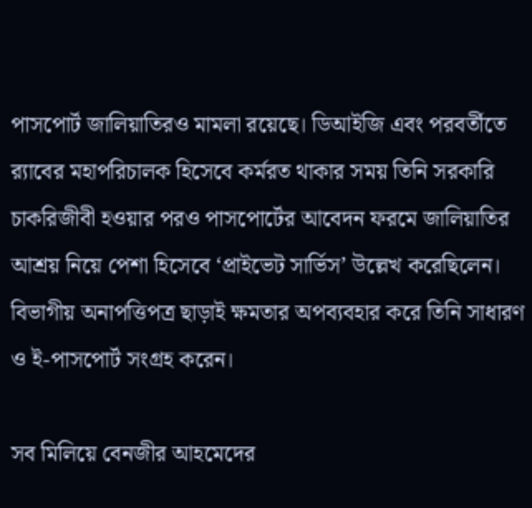পাসপোর্ট জালিয়াতিরও মামলা রয়েছে। ডিআইজি এবং পরবর্তীতে র‌্যাবের মহাপরিচালক হিসেবে কর্মরত থাকার সময় তিনি সরকারি চাকরিজীবী হওয়ার পরও পাসপোর্টের আবেদন ফরমে জালিয়াতির আশ্রয় নিয়ে পেশা হিসেবে ‘প্রাইভেট সার্ভিস’ উল্লেখ করেছিলেন। বিভাগীয় অনাপত্তিপত্র ছাড়াই ক্ষমতার অপব্যবহার করে তিনি সাধারণ ও ই-পাসপোর্ট সংগ্রহ করেন।

সব মিলিয়ে বেনজীর আহমেদের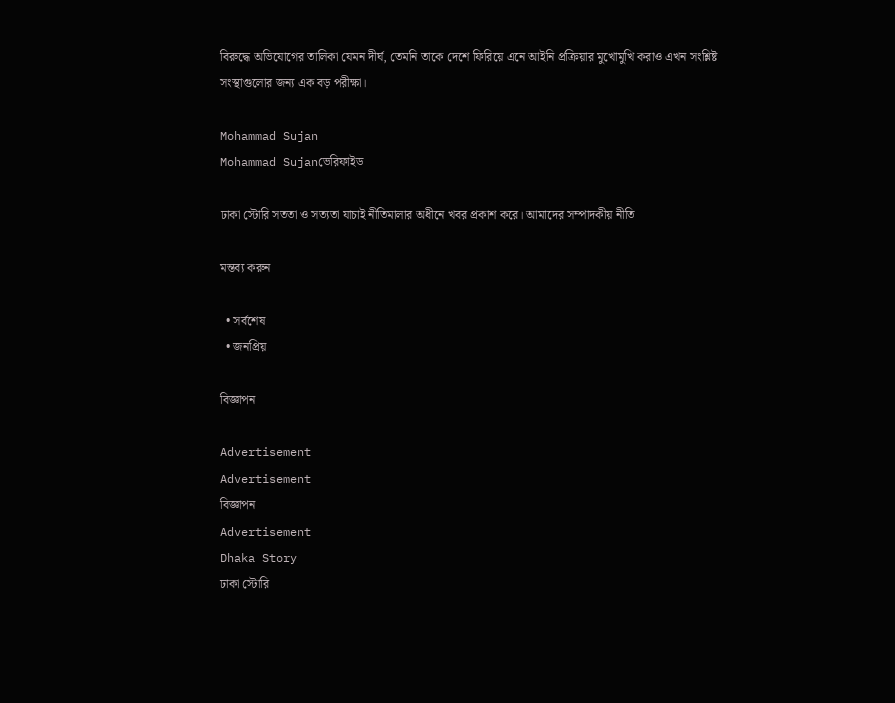বিরুদ্ধে অভিযোগের তালিকা যেমন দীর্ঘ, তেমনি তাকে দেশে ফিরিয়ে এনে আইনি প্রক্রিয়ার মুখোমুখি করাও এখন সংশ্লিষ্ট সংস্থাগুলোর জন্য এক বড় পরীক্ষা।

Mohammad Sujan
Mohammad Sujanভেরিফাইড

ঢাকা স্টোরি সততা ও সত্যতা যাচাই নীতিমালার অধীনে খবর প্রকাশ করে। আমাদের সম্পাদকীয় নীতি

মন্তব্য করুন

  • সর্বশেষ
  • জনপ্রিয়

বিজ্ঞাপন

Advertisement
Advertisement
বিজ্ঞাপন
Advertisement
Dhaka Story
ঢাকা স্টোরি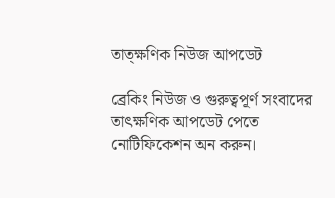তাত্ক্ষণিক নিউজ আপডেট

ব্রেকিং নিউজ ও গুরুত্বপূর্ণ সংবাদের তাৎক্ষণিক আপডেট পেতে নোটিফিকেশন অন করুন।